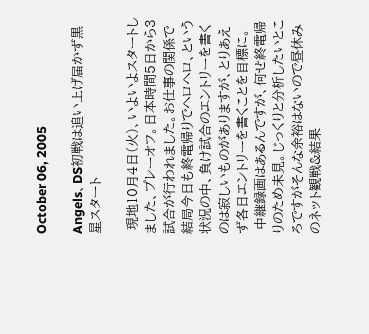October 06, 2005

Angels、DS初戦は追い上げ届かず黒星スタート

 現地10月4日(火)、いよいよスタートしました、プレーオフ。日本時間5日から3試合が行われました。お仕事の関係で結局今日も終電帰りでヘロヘロ、という状況の中、負け試合のエントリーを書くのは寂しいものがありますが、とりあえず各日エントリーを書くことを目標に。
 中継録画はあるんですが、何せ終電帰りのため未見。じっくりと分析したいところですがそんな余裕はないので昼休みのネット観戦&結果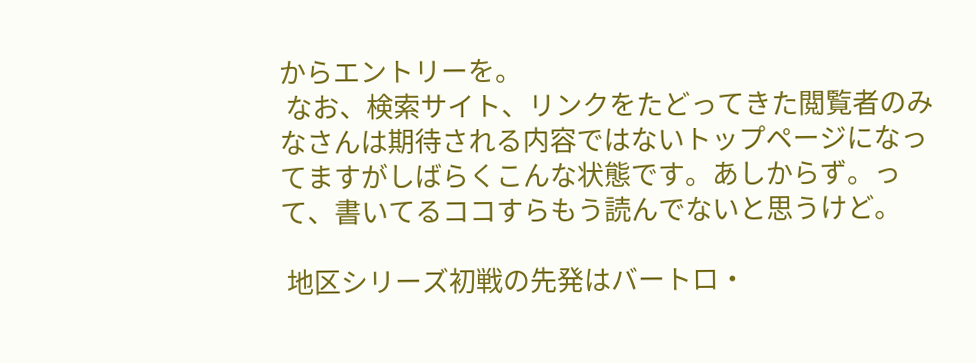からエントリーを。
 なお、検索サイト、リンクをたどってきた閲覧者のみなさんは期待される内容ではないトップページになってますがしばらくこんな状態です。あしからず。って、書いてるココすらもう読んでないと思うけど。

 地区シリーズ初戦の先発はバートロ・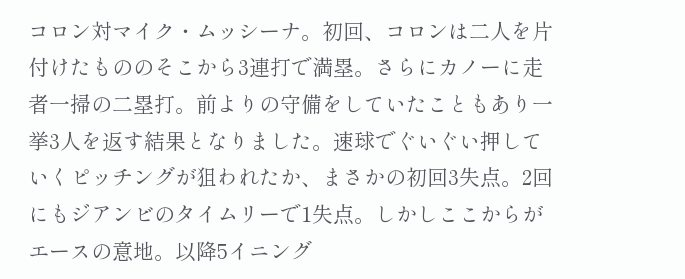コロン対マイク・ムッシーナ。初回、コロンは二人を片付けたもののそこから3連打で満塁。さらにカノーに走者一掃の二塁打。前よりの守備をしていたこともあり一挙3人を返す結果となりました。速球でぐいぐい押していくピッチングが狙われたか、まさかの初回3失点。2回にもジアンビのタイムリーで1失点。しかしここからがエースの意地。以降5イニング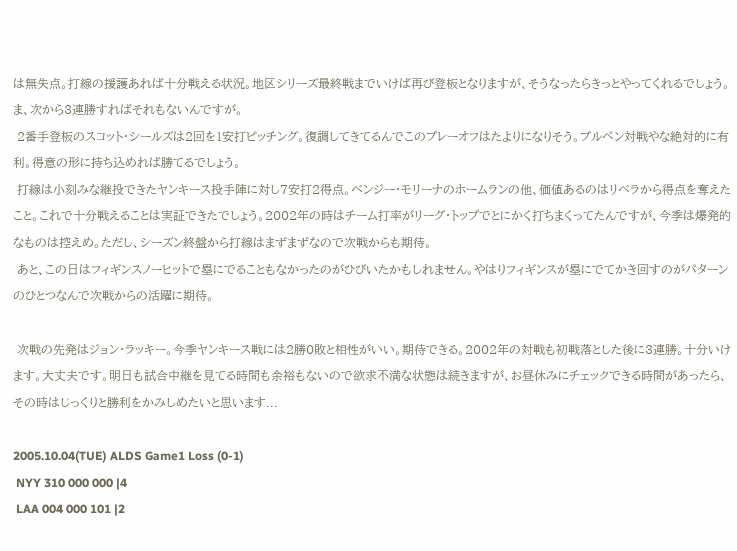は無失点。打線の援護あれば十分戦える状況。地区シリーズ最終戦までいけば再び登板となりますが、そうなったらきっとやってくれるでしょう。ま、次から3連勝すればそれもないんですが。
 2番手登板のスコット・シールズは2回を1安打ピッチング。復調してきてるんでこのプレーオフはたよりになりそう。ブルペン対戦やな絶対的に有利。得意の形に持ち込めれば勝てるでしょう。
 打線は小刻みな継投できたヤンキース投手陣に対し7安打2得点。ベンジー・モリーナのホームランの他、価値あるのはリベラから得点を奪えたこと。これで十分戦えることは実証できたでしょう。2002年の時はチーム打率がリーグ・トップでとにかく打ちまくってたんですが、今季は爆発的なものは控えめ。ただし、シーズン終盤から打線はまずまずなので次戦からも期待。
 あと、この日はフィギンスノーヒットで塁にでることもなかったのがひびいたかもしれません。やはりフィギンスが塁にでてかき回すのがパターンのひとつなんで次戦からの活躍に期待。

 次戦の先発はジョン・ラッキー。今季ヤンキース戦には2勝0敗と相性がいい。期待できる。2002年の対戦も初戦落とした後に3連勝。十分いけます。大丈夫です。明日も試合中継を見てる時間も余裕もないので欲求不満な状態は続きますが、お昼休みにチェックできる時間があったら、その時はじっくりと勝利をかみしめたいと思います...

2005.10.04(TUE) ALDS Game1 Loss (0-1)
 NYY 310 000 000 |4
 LAA 004 000 101 |2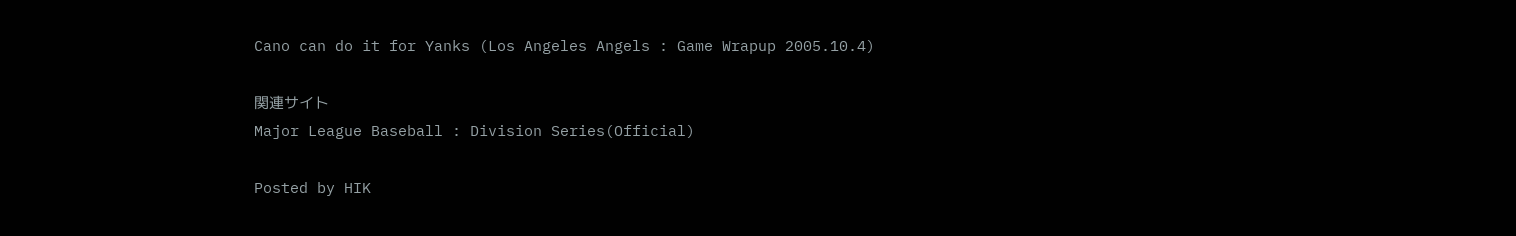Cano can do it for Yanks (Los Angeles Angels : Game Wrapup 2005.10.4)

関連サイト
Major League Baseball : Division Series(Official)

Posted by HIK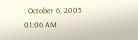: October 6, 2005 01:06 AM